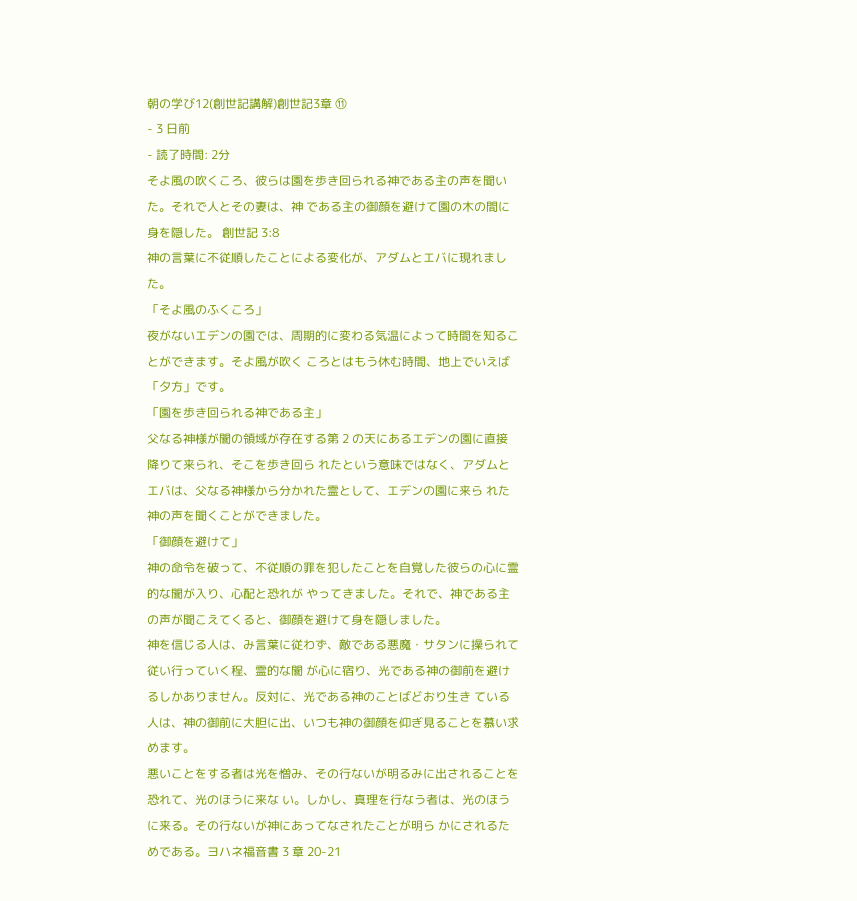朝の学び12(創世記講解)創世記3章 ⑪
- 3 日前
- 読了時間: 2分
そよ風の吹くころ、彼らは園を歩き回られる神である主の声を聞いた。それで人とその妻は、神 である主の御顔を避けて園の木の間に身を隠した。 創世記 3:8
神の言葉に不従順したことによる変化が、アダムとエバに現れました。
「そよ風のふくころ」
夜がないエデンの園では、周期的に変わる気温によって時間を知ることができます。そよ風が吹く ころとはもう休む時間、地上でいえば「夕方」です。
「園を歩き回られる神である主」
父なる神様が闇の領域が存在する第 2 の天にあるエデンの園に直接降りて来られ、そこを歩き回ら れたという意味ではなく、アダムとエバは、父なる神様から分かれた霊として、エデンの園に来ら れた神の声を聞くことができました。
「御顔を避けて」
神の命令を破って、不従順の罪を犯したことを自覚した彼らの心に霊的な闇が入り、心配と恐れが やってきました。それで、神である主の声が聞こえてくると、御顔を避けて身を隠しました。
神を信じる人は、み言葉に従わず、敵である悪魔・サタンに操られて従い行っていく程、霊的な闇 が心に宿り、光である神の御前を避けるしかありません。反対に、光である神のことばどおり生き ている人は、神の御前に大胆に出、いつも神の御顔を仰ぎ見ることを慕い求めます。
悪いことをする者は光を憎み、その行ないが明るみに出されることを恐れて、光のほうに来な い。しかし、真理を行なう者は、光のほうに来る。その行ないが神にあってなされたことが明ら かにされるためである。ヨハネ福音書 3 章 20-21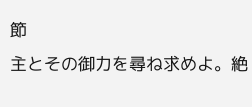節
主とその御力を尋ね求めよ。絶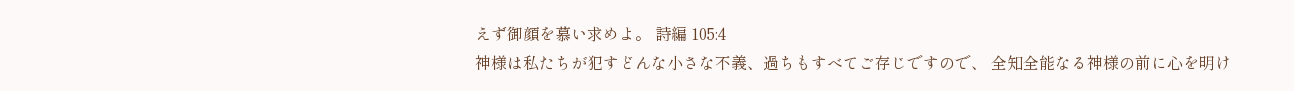えず御顔を慕い求めよ。 詩編 105:4
神様は私たちが犯すどんな小さな不義、過ちもすべてご存じですので、 全知全能なる神様の前に心を明け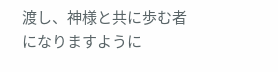渡し、神様と共に歩む者になりますように